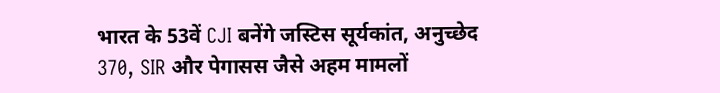भारत के 53वें CJI बनेंगे जस्टिस सूर्यकांत, अनुच्छेद 370, SIR और पेगासस जैसे अहम मामलों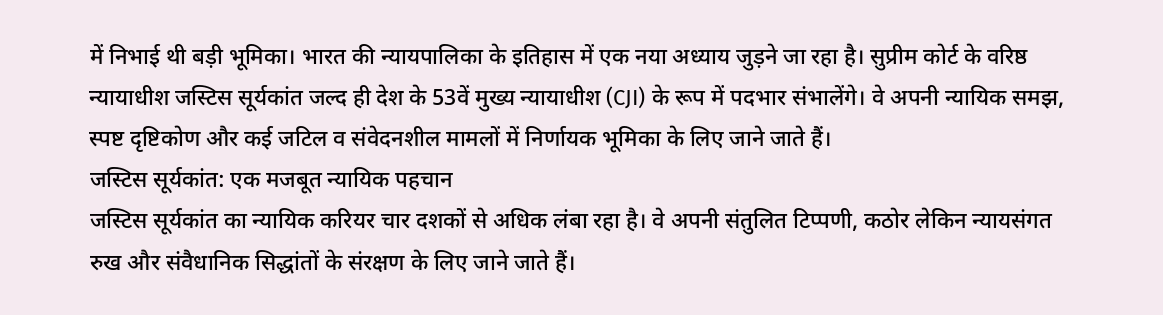में निभाई थी बड़ी भूमिका। भारत की न्यायपालिका के इतिहास में एक नया अध्याय जुड़ने जा रहा है। सुप्रीम कोर्ट के वरिष्ठ न्यायाधीश जस्टिस सूर्यकांत जल्द ही देश के 53वें मुख्य न्यायाधीश (CJI) के रूप में पदभार संभालेंगे। वे अपनी न्यायिक समझ, स्पष्ट दृष्टिकोण और कई जटिल व संवेदनशील मामलों में निर्णायक भूमिका के लिए जाने जाते हैं।
जस्टिस सूर्यकांत: एक मजबूत न्यायिक पहचान
जस्टिस सूर्यकांत का न्यायिक करियर चार दशकों से अधिक लंबा रहा है। वे अपनी संतुलित टिप्पणी, कठोर लेकिन न्यायसंगत रुख और संवैधानिक सिद्धांतों के संरक्षण के लिए जाने जाते हैं।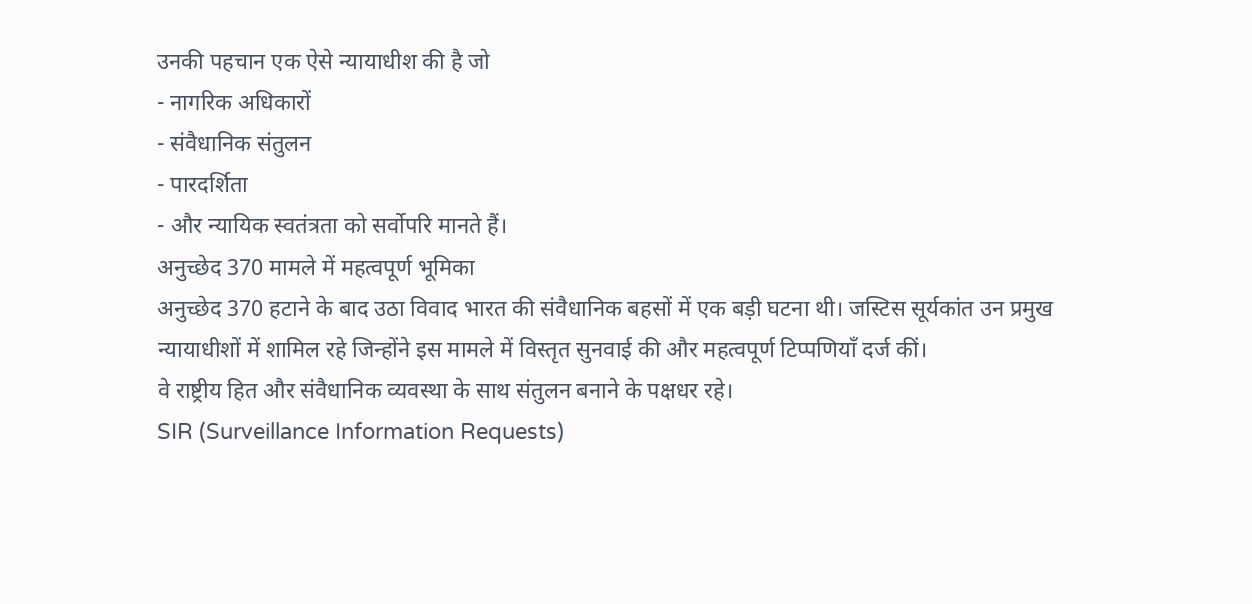उनकी पहचान एक ऐसे न्यायाधीश की है जो
- नागरिक अधिकारों
- संवैधानिक संतुलन
- पारदर्शिता
- और न्यायिक स्वतंत्रता को सर्वोपरि मानते हैं।
अनुच्छेद 370 मामले में महत्वपूर्ण भूमिका
अनुच्छेद 370 हटाने के बाद उठा विवाद भारत की संवैधानिक बहसों में एक बड़ी घटना थी। जस्टिस सूर्यकांत उन प्रमुख न्यायाधीशों में शामिल रहे जिन्होंने इस मामले में विस्तृत सुनवाई की और महत्वपूर्ण टिप्पणियाँ दर्ज कीं।
वे राष्ट्रीय हित और संवैधानिक व्यवस्था के साथ संतुलन बनाने के पक्षधर रहे।
SIR (Surveillance Information Requests)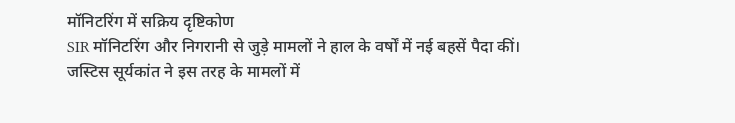मॉनिटरिंग में सक्रिय दृष्टिकोण
SIR मॉनिटरिंग और निगरानी से जुड़े मामलों ने हाल के वर्षों में नई बहसें पैदा कीं।
जस्टिस सूर्यकांत ने इस तरह के मामलों में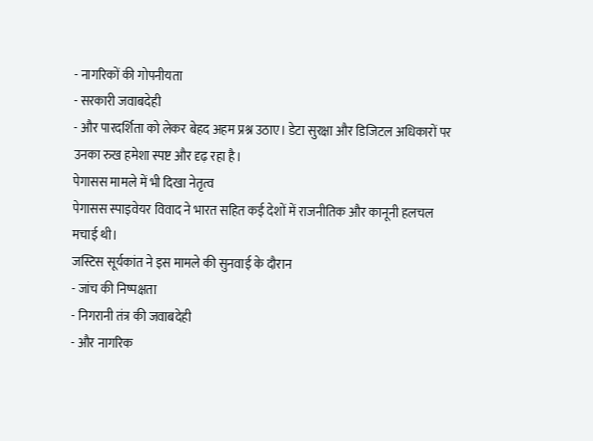- नागरिकों की गोपनीयता
- सरकारी जवाबदेही
- और पारदर्शिता को लेकर बेहद अहम प्रश्न उठाए। डेटा सुरक्षा और डिजिटल अधिकारों पर उनका रुख हमेशा स्पष्ट और दृढ़ रहा है।
पेगासस मामले में भी दिखा नेतृत्व
पेगासस स्पाइवेयर विवाद ने भारत सहित कई देशों में राजनीतिक और कानूनी हलचल मचाई थी।
जस्टिस सूर्यकांत ने इस मामले की सुनवाई के दौरान
- जांच की निष्पक्षता
- निगरानी तंत्र की जवाबदेही
- और नागरिक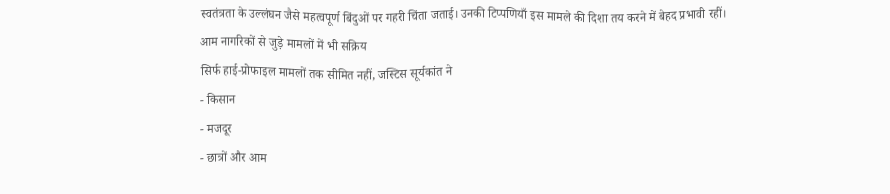स्वतंत्रता के उल्लंघन जैसे महत्वपूर्ण बिंदुओं पर गहरी चिंता जताई। उनकी टिप्पणियाँ इस मामले की दिशा तय करने में बेहद प्रभावी रहीं।
आम नागरिकों से जुड़े मामलों में भी सक्रिय
सिर्फ हाई-प्रोफाइल मामलों तक सीमित नहीं, जस्टिस सूर्यकांत ने
- किसान
- मजदूर
- छात्रों और आम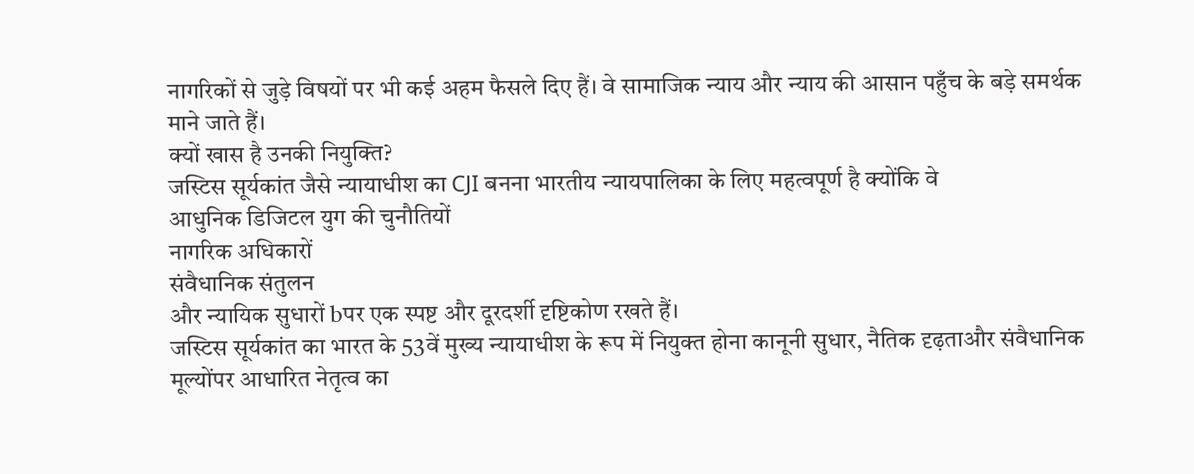नागरिकों से जुड़े विषयों पर भी कई अहम फैसले दिए हैं। वे सामाजिक न्याय और न्याय की आसान पहुँच के बड़े समर्थक माने जाते हैं।
क्यों खास है उनकी नियुक्ति?
जस्टिस सूर्यकांत जैसे न्यायाधीश का CJI बनना भारतीय न्यायपालिका के लिए महत्वपूर्ण है क्योंकि वे
आधुनिक डिजिटल युग की चुनौतियों
नागरिक अधिकारों
संवैधानिक संतुलन
और न्यायिक सुधारों bपर एक स्पष्ट और दूरदर्शी दृष्टिकोण रखते हैं।
जस्टिस सूर्यकांत का भारत के 53वें मुख्य न्यायाधीश के रूप में नियुक्त होना कानूनी सुधार, नैतिक दृढ़ताऔर संवैधानिक मूल्योंपर आधारित नेतृत्व का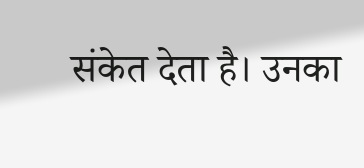संकेत देता है। उनका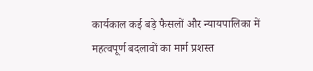कार्यकाल कई बड़े फैसलों और न्यायपालिका में महत्वपूर्ण बदलावों का मार्ग प्रशस्त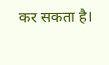कर सकता है।